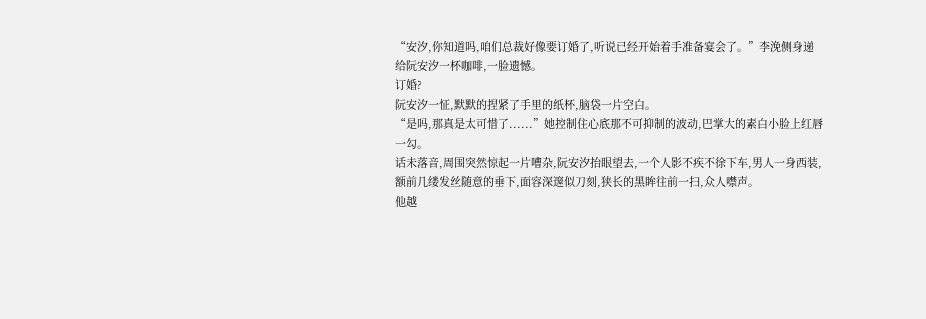“安汐,你知道吗,咱们总裁好像要订婚了,听说已经开始着手准备宴会了。”李浼侧身递给阮安汐一杯咖啡,一脸遗憾。
订婚?
阮安汐一怔,默默的捏紧了手里的纸杯,脑袋一片空白。
“是吗,那真是太可惜了......”她控制住心底那不可抑制的波动,巴掌大的素白小脸上红唇一勾。
话未落音,周围突然惊起一片嘈杂,阮安汐抬眼望去,一个人影不疾不徐下车,男人一身西装,额前几缕发丝随意的垂下,面容深邃似刀刻,狭长的黑眸往前一扫,众人噤声。
他越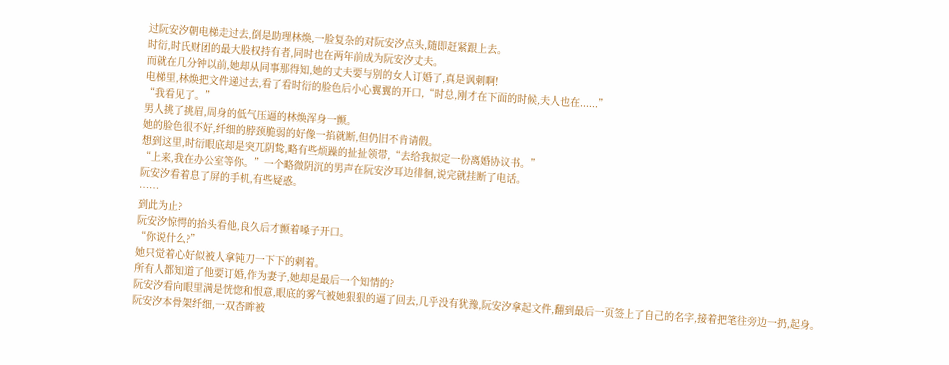过阮安汐朝电梯走过去,倒是助理林焕,一脸复杂的对阮安汐点头,随即赶紧跟上去。
时衍,时氏财团的最大股权持有者,同时也在两年前成为阮安汐丈夫。
而就在几分钟以前,她却从同事那得知,她的丈夫要与别的女人订婚了,真是讽刺啊!
电梯里,林焕把文件递过去,看了看时衍的脸色后小心翼翼的开口,“时总,刚才在下面的时候,夫人也在......”
“我看见了。”
男人挑了挑眉,周身的低气压逼的林焕浑身一颤。
她的脸色很不好,纤细的脖颈脆弱的好像一掐就断,但仍旧不肯请假。
想到这里,时衍眼底却是突兀阴鸷,略有些烦躁的扯扯领带,“去给我拟定一份离婚协议书。”
“上来,我在办公室等你。”一个略微阴沉的男声在阮安汐耳边徘徊,说完就挂断了电话。
阮安汐看着息了屏的手机,有些疑惑。
……
到此为止?
阮安汐惊愕的抬头看他,良久后才颤着嗓子开口。
“你说什么?”
她只觉着心好似被人拿钝刀一下下的剌着。
所有人都知道了他要订婚,作为妻子,她却是最后一个知情的?
阮安汐看向眼里满是恍惚和恨意,眼底的雾气被她狠狠的逼了回去,几乎没有犹豫,阮安汐拿起文件,翻到最后一页签上了自己的名字,接着把笔往旁边一扔,起身。
阮安汐本骨架纤细,一双杏眸被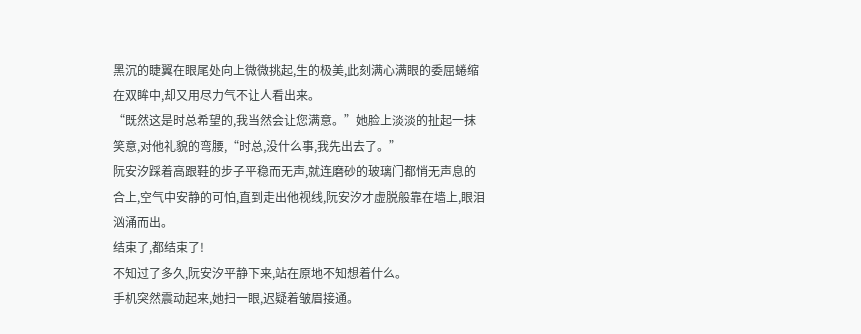黑沉的睫翼在眼尾处向上微微挑起,生的极美,此刻满心满眼的委屈蜷缩在双眸中,却又用尽力气不让人看出来。
“既然这是时总希望的,我当然会让您满意。”她脸上淡淡的扯起一抹笑意,对他礼貌的弯腰,“时总,没什么事,我先出去了。”
阮安汐踩着高跟鞋的步子平稳而无声,就连磨砂的玻璃门都悄无声息的合上,空气中安静的可怕,直到走出他视线,阮安汐才虚脱般靠在墙上,眼泪汹涌而出。
结束了,都结束了!
不知过了多久,阮安汐平静下来,站在原地不知想着什么。
手机突然震动起来,她扫一眼,迟疑着皱眉接通。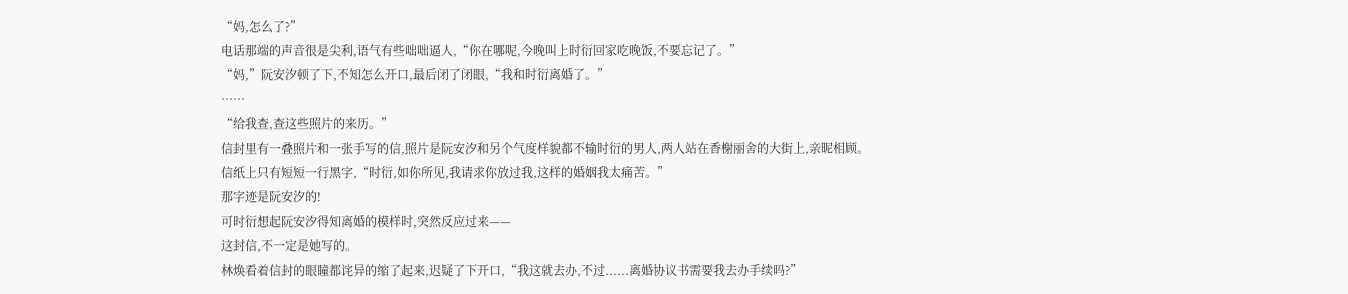“妈,怎么了?”
电话那端的声音很是尖利,语气有些咄咄逼人,“你在哪呢,今晚叫上时衍回家吃晚饭,不要忘记了。”
“妈,”阮安汐顿了下,不知怎么开口,最后闭了闭眼,“我和时衍离婚了。”
……
“给我查,查这些照片的来历。”
信封里有一叠照片和一张手写的信,照片是阮安汐和另个气度样貌都不输时衍的男人,两人站在香榭丽舍的大街上,亲昵相顾。
信纸上只有短短一行黑字,“时衍,如你所见,我请求你放过我,这样的婚姻我太痛苦。”
那字迹是阮安汐的!
可时衍想起阮安汐得知离婚的模样时,突然反应过来——
这封信,不一定是她写的。
林焕看着信封的眼瞳都诧异的缩了起来,迟疑了下开口,“我这就去办,不过......离婚协议书需要我去办手续吗?”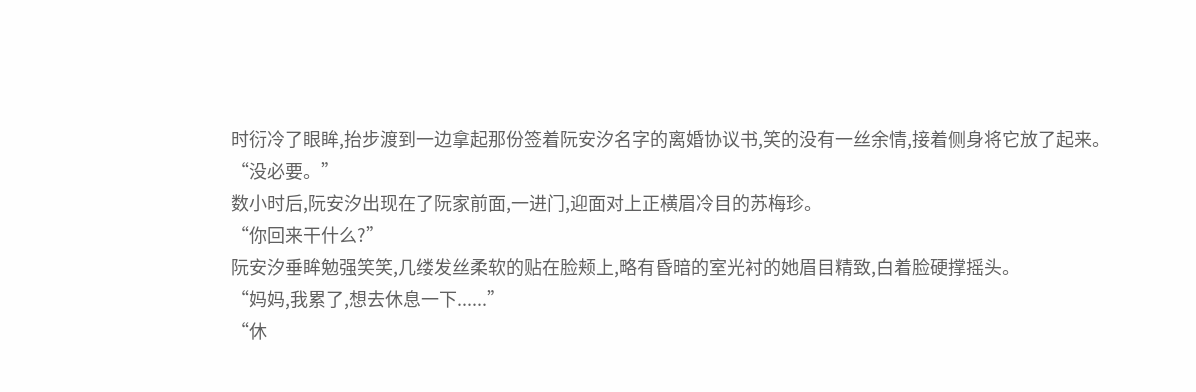时衍冷了眼眸,抬步渡到一边拿起那份签着阮安汐名字的离婚协议书,笑的没有一丝余情,接着侧身将它放了起来。
“没必要。”
数小时后,阮安汐出现在了阮家前面,一进门,迎面对上正横眉冷目的苏梅珍。
“你回来干什么?”
阮安汐垂眸勉强笑笑,几缕发丝柔软的贴在脸颊上,略有昏暗的室光衬的她眉目精致,白着脸硬撑摇头。
“妈妈,我累了,想去休息一下......”
“休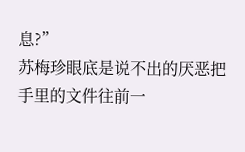息?”
苏梅珍眼底是说不出的厌恶把手里的文件往前一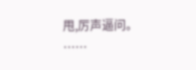甩,厉声逼问。
……